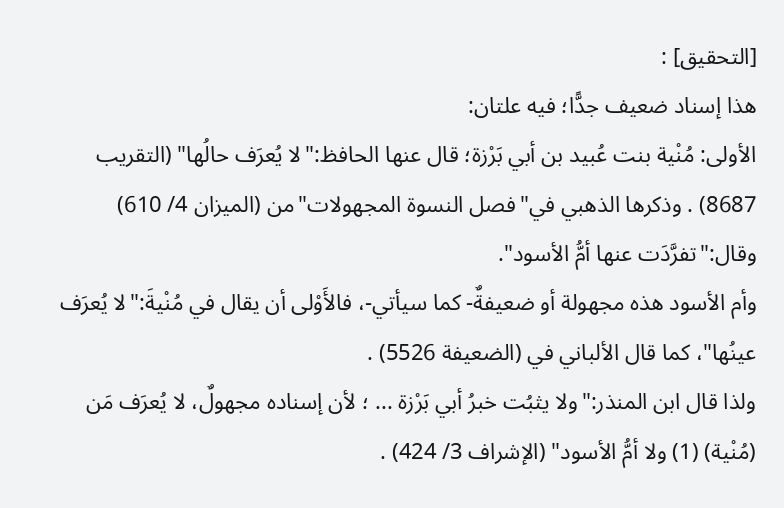[التحقيق] :
هذا إسناد ضعيف جدًّا؛ فيه علتان:
الأولى: مُنْية بنت عُبيد بن أبي بَرْزة؛ قال عنها الحافظ:"لا يُعرَف حالُها" (التقريب 8687) . وذكرها الذهبي في"فصل النسوة المجهولات"من (الميزان 4/ 610) وقال:"تفرَّدَت عنها أمُّ الأسود".
وأم الأسود هذه مجهولة أو ضعيفةٌ- كما سيأتي-، فالأَوْلى أن يقال في مُنْيةَ:"لا يُعرَف عينُها"، كما قال الألباني في (الضعيفة 5526) .
ولذا قال ابن المنذر:"ولا يثبُت خبرُ أبي بَرْزة ... ؛ لأن إسناده مجهولٌ، لا يُعرَف مَن (مُنْية) (1) ولا أمُّ الأسود" (الإشراف 3/ 424) .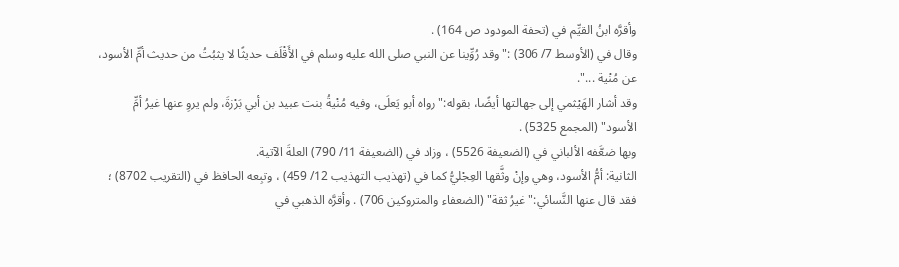وأقرَّه ابنُ القيِّم في (تحفة المودود ص 164) .
وقال في (الأوسط 7/ 306) :"وقد رُوِّينا عن النبي صلى الله عليه وسلم في الأَقْلَف حديثًا لا يثبُتُ من حديث أمِّ الأسود، عن مُنْية ...".
وقد أشار الهَيْثمي إلى جهالتها أيضًا، بقوله:"رواه أبو يَعلَى، وفيه مُنْيةُ بنت عبيد بن أبي بَرْزةَ، ولم يروِ عنها غيرُ أمِّ الأسود" (المجمع 5325) .
وبها ضعَّفه الألباني في (الضعيفة 5526) ، وزاد في (الضعيفة 11/ 790) العلةَ الآتية.
الثانية: أمُّ الأسود، وهي وإنْ وثَّقها العِجْليُّ كما في (تهذيب التهذيب 12/ 459) ، وتبِعه الحافظ في (التقريب 8702) ؛ فقد قال عنها النَّسائي:"غيرُ ثقة" (الضعفاء والمتروكين 706) . وأقرَّه الذهبي في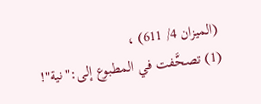(الميزان 4/ 611) ،
(1) تصحَّفت في المطبوع إلى:"نية"!